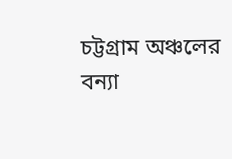চট্টগ্রাম অঞ্চলের বন্যা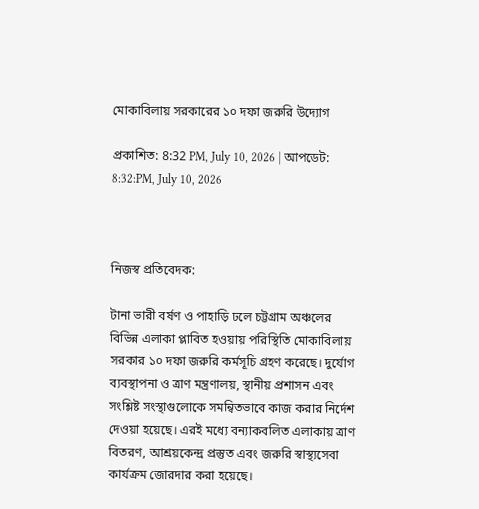মোকাবিলায় সরকারের ১০ দফা জরুরি উদ্যোগ

প্রকাশিত: 8:32 PM, July 10, 2026 | আপডেট: 8:32:PM, July 10, 2026



নিজস্ব প্রতিবেদক:

টানা ভারী বর্ষণ ও পাহাড়ি ঢলে চট্টগ্রাম অঞ্চলের বিভিন্ন এলাকা প্লাবিত হওয়ায় পরিস্থিতি মোকাবিলায় সরকার ১০ দফা জরুরি কর্মসূচি গ্রহণ করেছে। দুর্যোগ ব্যবস্থাপনা ও ত্রাণ মন্ত্রণালয়, স্থানীয় প্রশাসন এবং সংশ্লিষ্ট সংস্থাগুলোকে সমন্বিতভাবে কাজ করার নির্দেশ দেওয়া হয়েছে। এরই মধ্যে বন্যাকবলিত এলাকায় ত্রাণ বিতরণ, আশ্রয়কেন্দ্র প্রস্তুত এবং জরুরি স্বাস্থ্যসেবা কার্যক্রম জোরদার করা হয়েছে।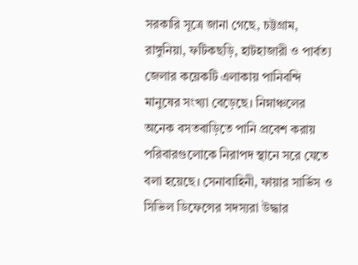সরকারি সূত্রে জানা গেছে, চট্টগ্রাম, রাঙ্গুনিয়া, ফটিকছড়ি, হাটহাজারী ও পার্বত্য জেলার কয়েকটি এলাকায় পানিবন্দি মানুষের সংখ্যা বেড়েছে। নিম্নাঞ্চলের অনেক বসতবাড়িতে পানি প্রবেশ করায় পরিবারগুলোকে নিরাপদ স্থানে সরে যেতে বলা হয়েছে। সেনাবাহিনী, ফায়ার সার্ভিস ও সিভিল ডিফেন্সের সদস্যরা উদ্ধার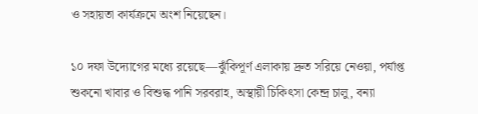ও সহায়তা কার্যক্রমে অংশ নিয়েছেন।

১০ দফা উদ্যোগের মধ্যে রয়েছে—ঝুঁকিপূর্ণ এলাকায় দ্রুত সরিয়ে নেওয়া, পর্যাপ্ত শুকনো খাবার ও বিশুদ্ধ পানি সরবরাহ, অস্থায়ী চিকিৎসা কেন্দ্র চালু, বন্যা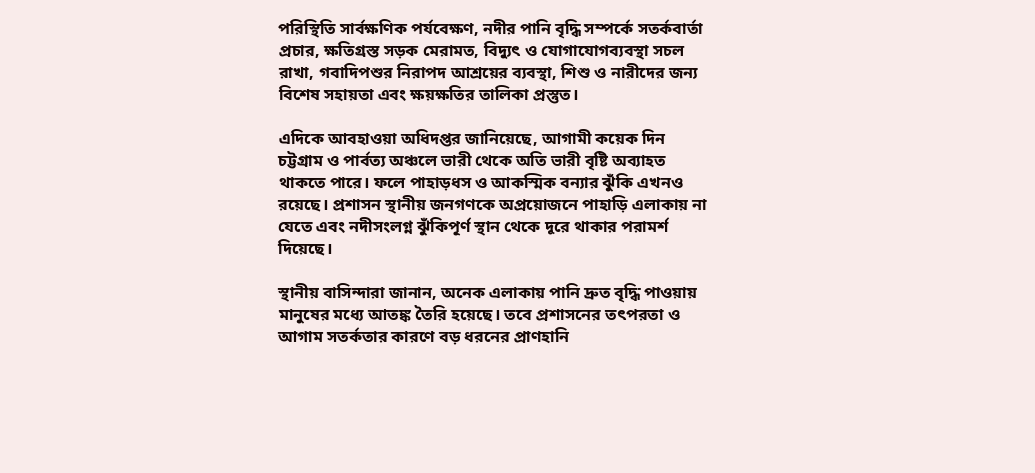পরিস্থিতি সার্বক্ষণিক পর্যবেক্ষণ, নদীর পানি বৃদ্ধি সম্পর্কে সতর্কবার্তা প্রচার, ক্ষতিগ্রস্ত সড়ক মেরামত, বিদ্যুৎ ও যোগাযোগব্যবস্থা সচল রাখা, গবাদিপশুর নিরাপদ আশ্রয়ের ব্যবস্থা, শিশু ও নারীদের জন্য বিশেষ সহায়তা এবং ক্ষয়ক্ষতির তালিকা প্রস্তুত।

এদিকে আবহাওয়া অধিদপ্তর জানিয়েছে, আগামী কয়েক দিন চট্টগ্রাম ও পার্বত্য অঞ্চলে ভারী থেকে অতি ভারী বৃষ্টি অব্যাহত থাকতে পারে। ফলে পাহাড়ধস ও আকস্মিক বন্যার ঝুঁকি এখনও রয়েছে। প্রশাসন স্থানীয় জনগণকে অপ্রয়োজনে পাহাড়ি এলাকায় না যেতে এবং নদীসংলগ্ন ঝুঁকিপূর্ণ স্থান থেকে দূরে থাকার পরামর্শ দিয়েছে।

স্থানীয় বাসিন্দারা জানান, অনেক এলাকায় পানি দ্রুত বৃদ্ধি পাওয়ায় মানুষের মধ্যে আতঙ্ক তৈরি হয়েছে। তবে প্রশাসনের তৎপরতা ও আগাম সতর্কতার কারণে বড় ধরনের প্রাণহানি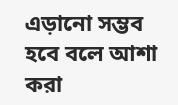এড়ানো সম্ভব হবে বলে আশা করা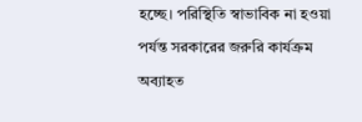হচ্ছে। পরিস্থিতি স্বাভাবিক না হওয়া পর্যন্ত সরকারের জরুরি কার্যক্রম অব্যাহত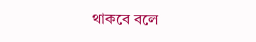থাকবে বলে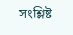সংশ্লিষ্ট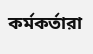কর্মকর্তারা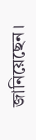জানিয়েছেন।